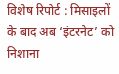विशेष रिपोर्ट : मिसाइलों के बाद अब ‘इंटरनेट’ को निशाना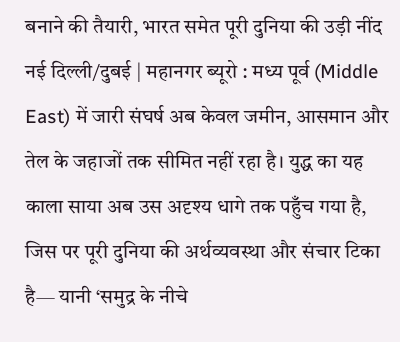बनाने की तैयारी, भारत समेत पूरी दुनिया की उड़ी नींद
नई दिल्ली/दुबई | महानगर ब्यूरो : मध्य पूर्व (Middle East) में जारी संघर्ष अब केवल जमीन, आसमान और तेल के जहाजों तक सीमित नहीं रहा है। युद्ध का यह काला साया अब उस अदृश्य धागे तक पहुँच गया है, जिस पर पूरी दुनिया की अर्थव्यवस्था और संचार टिका है— यानी ‘समुद्र के नीचे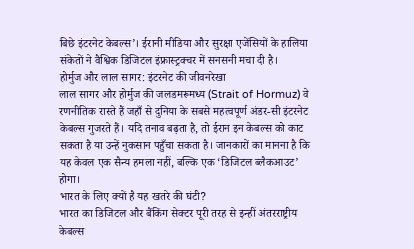बिछे इंटरनेट केबल्स’। ईरानी मीडिया और सुरक्षा एजेंसियों के हालिया संकेतों ने वैश्विक डिजिटल इंफ्रास्ट्रक्चर में सनसनी मचा दी है।
होर्मुज और लाल सागर: इंटरनेट की जीवनरेखा
लाल सागर और होर्मुज की जलडमरूमध्य (Strait of Hormuz) वे रणनीतिक रास्ते हैं जहाँ से दुनिया के सबसे महत्वपूर्ण अंडर-सी इंटरनेट केबल्स गुजरते हैं। यदि तनाव बढ़ता है, तो ईरान इन केबल्स को काट सकता है या उन्हें नुकसान पहुँचा सकता है। जानकारों का मानना है कि यह केवल एक सैन्य हमला नहीं, बल्कि एक ‘डिजिटल ब्लैकआउट’ होगा।
भारत के लिए क्यों है यह खतरे की घंटी?
भारत का डिजिटल और बैंकिंग सेक्टर पूरी तरह से इन्हीं अंतरराष्ट्रीय केबल्स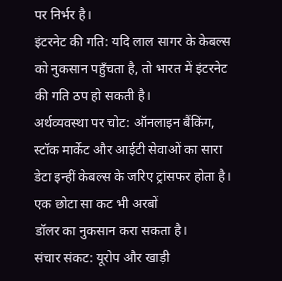पर निर्भर है।
इंटरनेट की गति: यदि लाल सागर के केबल्स को नुकसान पहुँचता है, तो भारत में इंटरनेट की गति ठप हो सकती है।
अर्थव्यवस्था पर चोट: ऑनलाइन बैंकिंग, स्टॉक मार्केट और आईटी सेवाओं का सारा डेटा इन्हीं केबल्स के जरिए ट्रांसफर होता है। एक छोटा सा कट भी अरबों
डॉलर का नुकसान करा सकता है।
संचार संकट: यूरोप और खाड़ी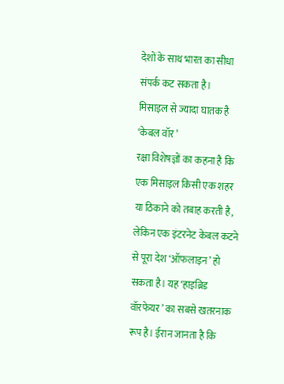देशों के साथ भारत का सीधा संपर्क कट सकता है।
मिसाइल से ज्यादा घातक है ‘केबल वॉर’
रक्षा विशेषज्ञों का कहना है कि एक मिसाइल किसी एक शहर या ठिकाने को तबाह करती है, लेकिन एक इंटरनेट केबल कटने से पूरा देश ‘ऑफलाइन’ हो सकता है। यह ‘हाइब्रिड वॉरफेयर’ का सबसे खतरनाक रूप है। ईरान जानता है कि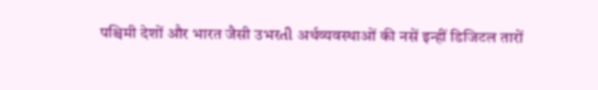पश्चिमी देशों और भारत जैसी उभरતી अर्थव्यवस्थाओं की नसें इन्हीं डिजिटल तारों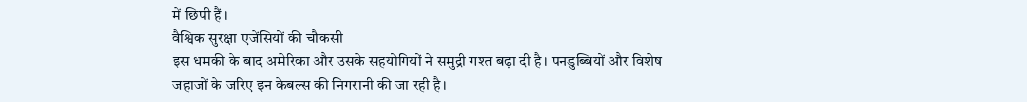में छिपी हैं।
वैश्विक सुरक्षा एजेंसियों की चौकसी
इस धमकी के बाद अमेरिका और उसके सहयोगियों ने समुद्री गश्त बढ़ा दी है। पनडुब्बियों और विशेष जहाजों के जरिए इन केबल्स की निगरानी की जा रही है।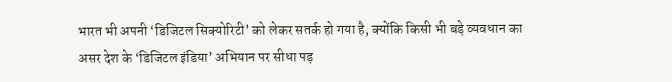भारत भी अपनी ‘डिजिटल सिक्योरिटी’ को लेकर सतर्क हो गया है, क्योंकि किसी भी बड़े व्यवधान का असर देश के ‘डिजिटल इंडिया’ अभियान पर सीधा पड़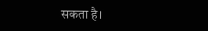सकता है।